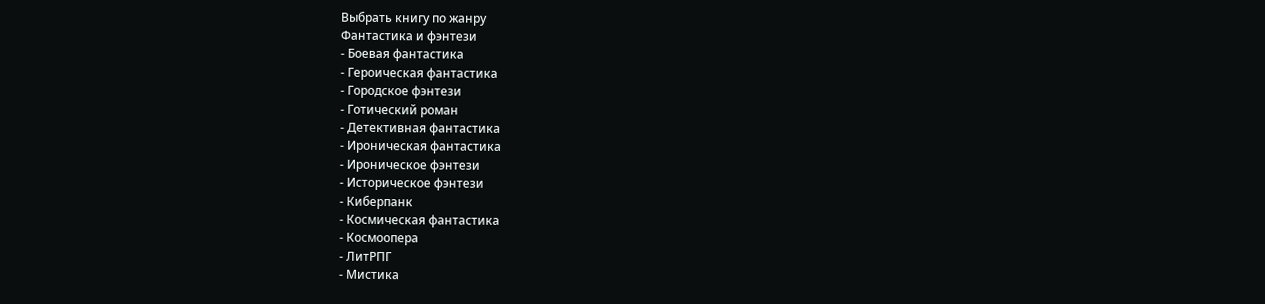Выбрать книгу по жанру
Фантастика и фэнтези
- Боевая фантастика
- Героическая фантастика
- Городское фэнтези
- Готический роман
- Детективная фантастика
- Ироническая фантастика
- Ироническое фэнтези
- Историческое фэнтези
- Киберпанк
- Космическая фантастика
- Космоопера
- ЛитРПГ
- Мистика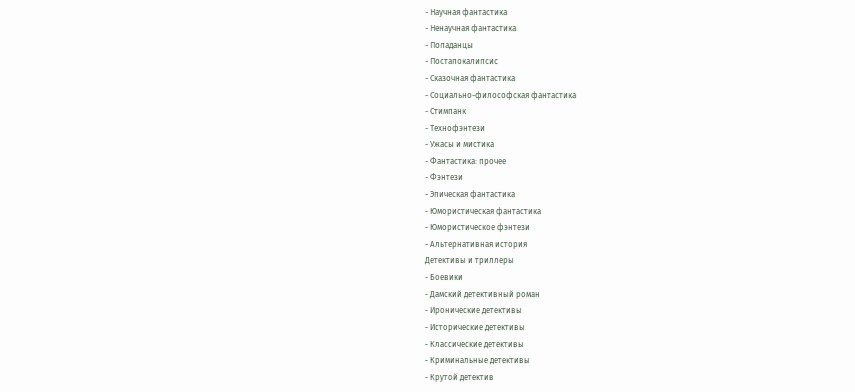- Научная фантастика
- Ненаучная фантастика
- Попаданцы
- Постапокалипсис
- Сказочная фантастика
- Социально-философская фантастика
- Стимпанк
- Технофэнтези
- Ужасы и мистика
- Фантастика: прочее
- Фэнтези
- Эпическая фантастика
- Юмористическая фантастика
- Юмористическое фэнтези
- Альтернативная история
Детективы и триллеры
- Боевики
- Дамский детективный роман
- Иронические детективы
- Исторические детективы
- Классические детективы
- Криминальные детективы
- Крутой детектив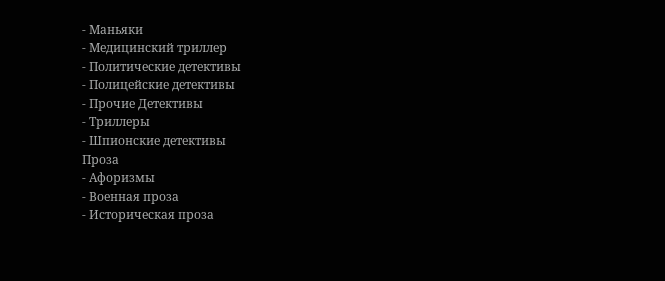- Маньяки
- Медицинский триллер
- Политические детективы
- Полицейские детективы
- Прочие Детективы
- Триллеры
- Шпионские детективы
Проза
- Афоризмы
- Военная проза
- Историческая проза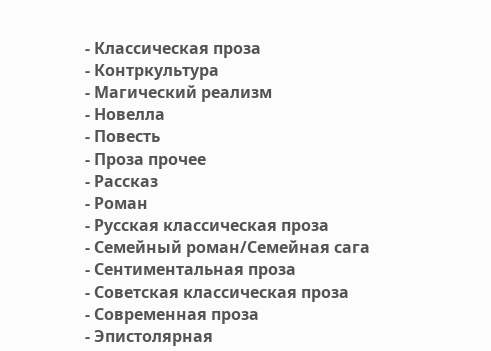- Классическая проза
- Контркультура
- Магический реализм
- Новелла
- Повесть
- Проза прочее
- Рассказ
- Роман
- Русская классическая проза
- Семейный роман/Семейная сага
- Сентиментальная проза
- Советская классическая проза
- Современная проза
- Эпистолярная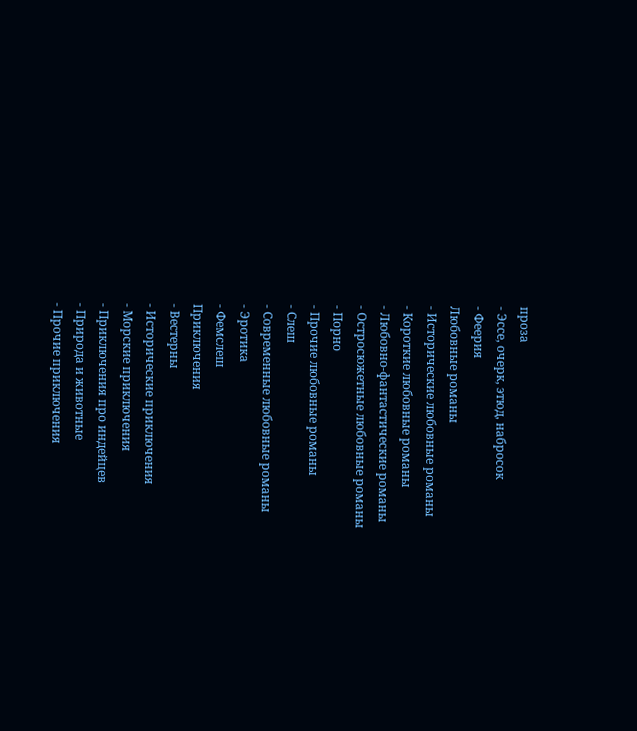проза
- Эссе, очерк, этюд, набросок
- Феерия
Любовные романы
- Исторические любовные романы
- Короткие любовные романы
- Любовно-фантастические романы
- Остросюжетные любовные романы
- Порно
- Прочие любовные романы
- Слеш
- Современные любовные романы
- Эротика
- Фемслеш
Приключения
- Вестерны
- Исторические приключения
- Морские приключения
- Приключения про индейцев
- Природа и животные
- Прочие приключения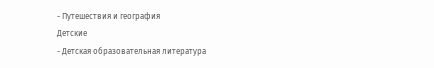- Путешествия и география
Детские
- Детская образовательная литература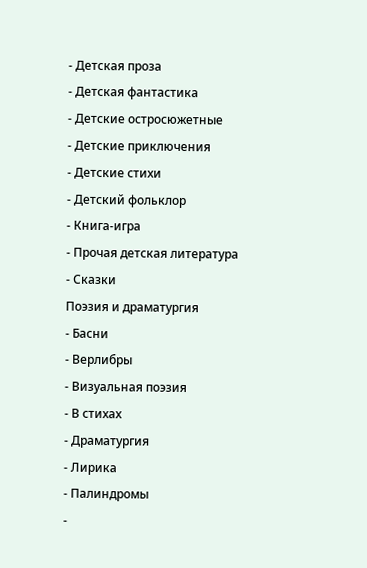- Детская проза
- Детская фантастика
- Детские остросюжетные
- Детские приключения
- Детские стихи
- Детский фольклор
- Книга-игра
- Прочая детская литература
- Сказки
Поэзия и драматургия
- Басни
- Верлибры
- Визуальная поэзия
- В стихах
- Драматургия
- Лирика
- Палиндромы
-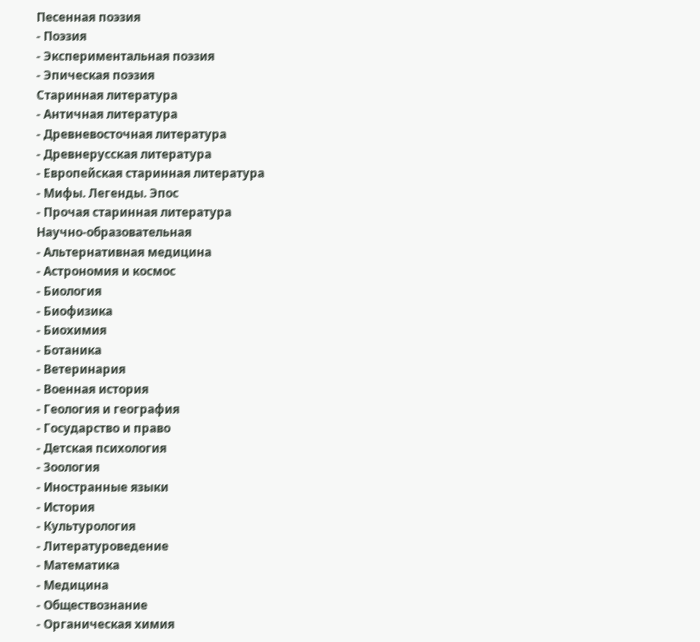Песенная поэзия
- Поэзия
- Экспериментальная поэзия
- Эпическая поэзия
Старинная литература
- Античная литература
- Древневосточная литература
- Древнерусская литература
- Европейская старинная литература
- Мифы. Легенды. Эпос
- Прочая старинная литература
Научно-образовательная
- Альтернативная медицина
- Астрономия и космос
- Биология
- Биофизика
- Биохимия
- Ботаника
- Ветеринария
- Военная история
- Геология и география
- Государство и право
- Детская психология
- Зоология
- Иностранные языки
- История
- Культурология
- Литературоведение
- Математика
- Медицина
- Обществознание
- Органическая химия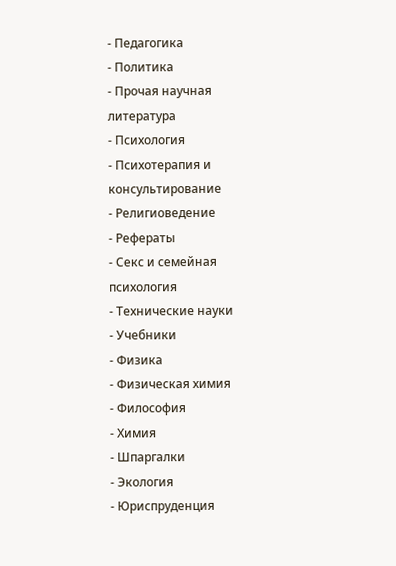- Педагогика
- Политика
- Прочая научная литература
- Психология
- Психотерапия и консультирование
- Религиоведение
- Рефераты
- Секс и семейная психология
- Технические науки
- Учебники
- Физика
- Физическая химия
- Философия
- Химия
- Шпаргалки
- Экология
- Юриспруденция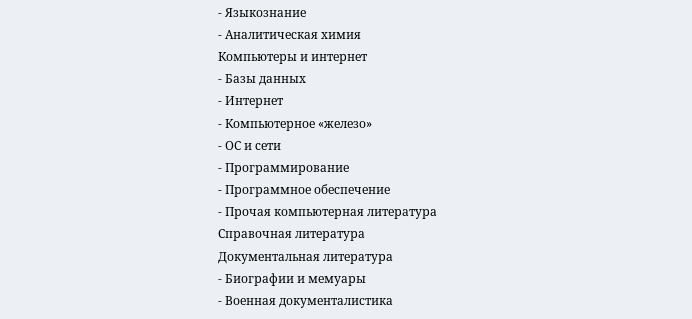- Языкознание
- Аналитическая химия
Компьютеры и интернет
- Базы данных
- Интернет
- Компьютерное «железо»
- ОС и сети
- Программирование
- Программное обеспечение
- Прочая компьютерная литература
Справочная литература
Документальная литература
- Биографии и мемуары
- Военная документалистика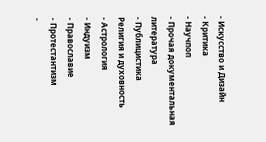- Искусство и Дизайн
- Критика
- Научпоп
- Прочая документальная литература
- Публицистика
Религия и духовность
- Астрология
- Индуизм
- Православие
- Протестантизм
-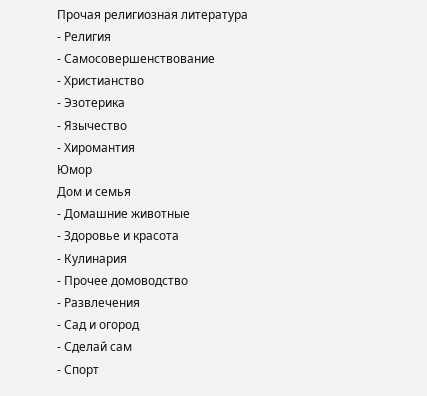Прочая религиозная литература
- Религия
- Самосовершенствование
- Христианство
- Эзотерика
- Язычество
- Хиромантия
Юмор
Дом и семья
- Домашние животные
- Здоровье и красота
- Кулинария
- Прочее домоводство
- Развлечения
- Сад и огород
- Сделай сам
- Спорт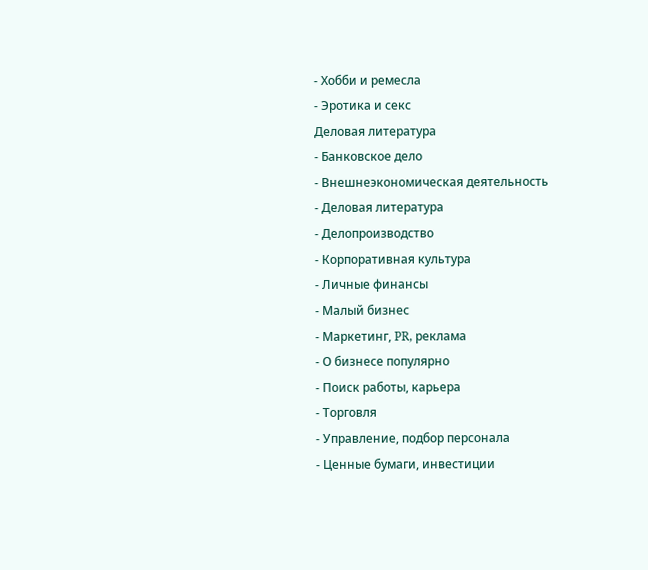- Хобби и ремесла
- Эротика и секс
Деловая литература
- Банковское дело
- Внешнеэкономическая деятельность
- Деловая литература
- Делопроизводство
- Корпоративная культура
- Личные финансы
- Малый бизнес
- Маркетинг, PR, реклама
- О бизнесе популярно
- Поиск работы, карьера
- Торговля
- Управление, подбор персонала
- Ценные бумаги, инвестиции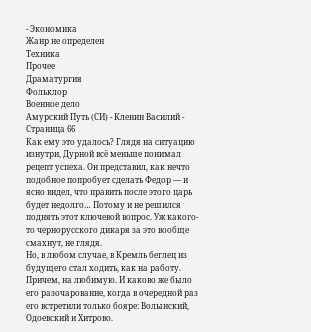- Экономика
Жанр не определен
Техника
Прочее
Драматургия
Фольклор
Военное дело
Амурский Путь (СИ) - Кленин Василий - Страница 66
Как ему это удалось? Глядя на ситуацию изнутри, Дурной всё меньше понимал рецепт успеха. Он представил, как нечто подобное попробует сделать Федор — и ясно видел, что править после этого царь будет недолго… Потому и не решился поднять этот ключевой вопрос. Уж какого-то чернорусского дикаря за это вообще смахнут, не глядя.
Но, в любом случае, в Кремль беглец из будущего стал ходить, как на работу. Причем, на любимую. И каково же было его разочарование, когда в очередной раз его встретили только бояре: Волынский, Одоевский и Хитрово.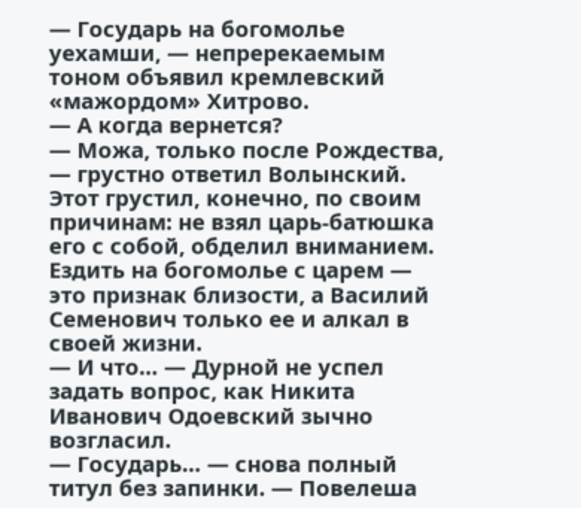— Государь на богомолье уехамши, — непререкаемым тоном объявил кремлевский «мажордом» Хитрово.
— А когда вернется?
— Можа, только после Рождества, — грустно ответил Волынский. Этот грустил, конечно, по своим причинам: не взял царь-батюшка его с собой, обделил вниманием. Ездить на богомолье с царем — это признак близости, а Василий Семенович только ее и алкал в своей жизни.
— И что… — Дурной не успел задать вопрос, как Никита Иванович Одоевский зычно возгласил.
— Государь… — снова полный титул без запинки. — Повелеша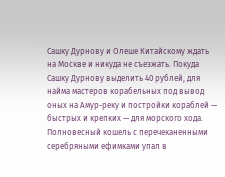Сашку Дурнову и Олеше Китайскому ждать на Москве и никуда не съезжать. Покуда Сашку Дурнову выделить 40 рублей, для найма мастеров корабельных под вывод оных на Амур-реку и постройки кораблей — быстрых и крепких — для морского хода.
Полновесный кошель с перечеканенными серебряными ефимками упал в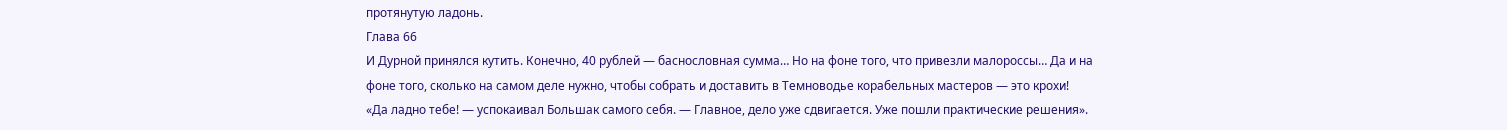протянутую ладонь.
Глава 66
И Дурной принялся кутить. Конечно, 40 рублей — баснословная сумма… Но на фоне того, что привезли малороссы… Да и на фоне того, сколько на самом деле нужно, чтобы собрать и доставить в Темноводье корабельных мастеров — это крохи!
«Да ладно тебе! — успокаивал Большак самого себя. — Главное, дело уже сдвигается. Уже пошли практические решения».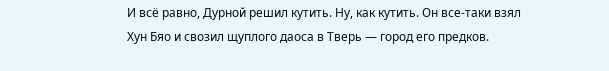И всё равно, Дурной решил кутить. Ну, как кутить. Он все-таки взял Хун Бяо и свозил щуплого даоса в Тверь — город его предков.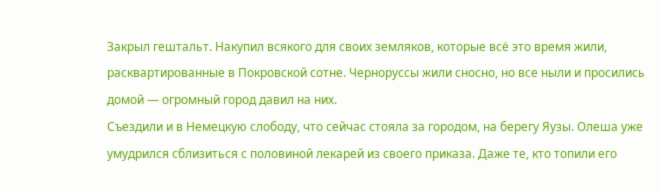Закрыл гештальт. Накупил всякого для своих земляков, которые всё это время жили, расквартированные в Покровской сотне. Черноруссы жили сносно, но все ныли и просились домой — огромный город давил на них.
Съездили и в Немецкую слободу, что сейчас стояла за городом, на берегу Яузы. Олеша уже умудрился сблизиться с половиной лекарей из своего приказа. Даже те, кто топили его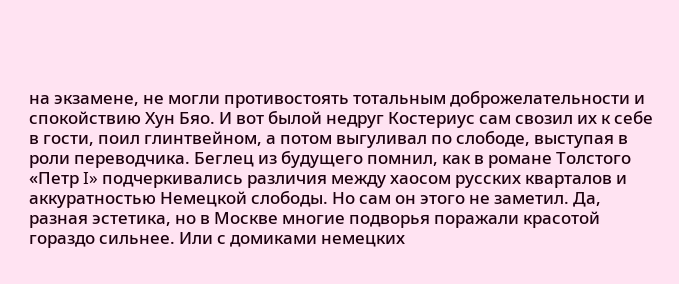на экзамене, не могли противостоять тотальным доброжелательности и спокойствию Хун Бяо. И вот былой недруг Костериус сам свозил их к себе в гости, поил глинтвейном, а потом выгуливал по слободе, выступая в роли переводчика. Беглец из будущего помнил, как в романе Толстого «Петр I» подчеркивались различия между хаосом русских кварталов и аккуратностью Немецкой слободы. Но сам он этого не заметил. Да, разная эстетика, но в Москве многие подворья поражали красотой гораздо сильнее. Или с домиками немецких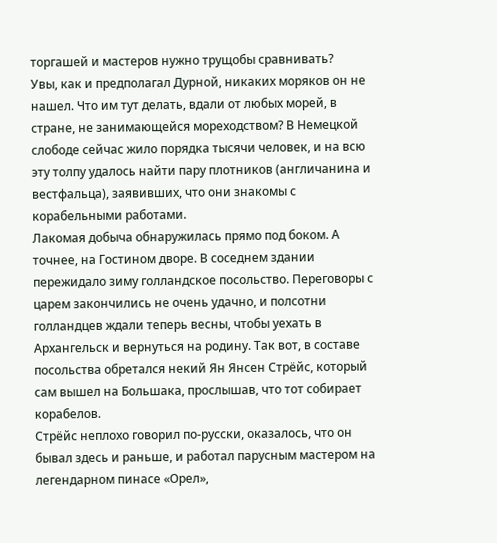торгашей и мастеров нужно трущобы сравнивать?
Увы, как и предполагал Дурной, никаких моряков он не нашел. Что им тут делать, вдали от любых морей, в стране, не занимающейся мореходством? В Немецкой слободе сейчас жило порядка тысячи человек, и на всю эту толпу удалось найти пару плотников (англичанина и вестфальца), заявивших, что они знакомы с корабельными работами.
Лакомая добыча обнаружилась прямо под боком. А точнее, на Гостином дворе. В соседнем здании пережидало зиму голландское посольство. Переговоры с царем закончились не очень удачно, и полсотни голландцев ждали теперь весны, чтобы уехать в Архангельск и вернуться на родину. Так вот, в составе посольства обретался некий Ян Янсен Стрёйс, который сам вышел на Большака, прослышав, что тот собирает корабелов.
Стрёйс неплохо говорил по-русски, оказалось, что он бывал здесь и раньше, и работал парусным мастером на легендарном пинасе «Орел»,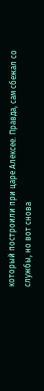который построили при царе Алексее. Правда, сам сбежал со службы, но вот снова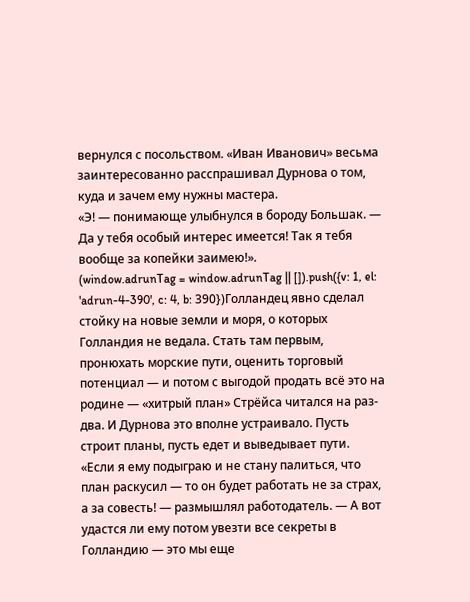вернулся с посольством. «Иван Иванович» весьма заинтересованно расспрашивал Дурнова о том, куда и зачем ему нужны мастера.
«Э! — понимающе улыбнулся в бороду Большак. — Да у тебя особый интерес имеется! Так я тебя вообще за копейки заимею!».
(window.adrunTag = window.adrunTag || []).push({v: 1, el: 'adrun-4-390', c: 4, b: 390})Голландец явно сделал стойку на новые земли и моря, о которых Голландия не ведала. Стать там первым, пронюхать морские пути, оценить торговый потенциал — и потом с выгодой продать всё это на родине — «хитрый план» Стрёйса читался на раз-два. И Дурнова это вполне устраивало. Пусть строит планы, пусть едет и выведывает пути.
«Если я ему подыграю и не стану палиться, что план раскусил — то он будет работать не за страх, а за совесть! — размышлял работодатель. — А вот удастся ли ему потом увезти все секреты в Голландию — это мы еще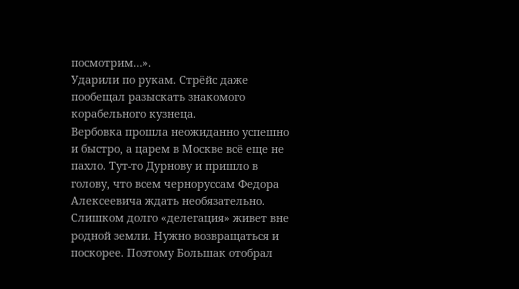посмотрим…».
Ударили по рукам. Стрёйс даже пообещал разыскать знакомого корабельного кузнеца.
Вербовка прошла неожиданно успешно и быстро, а царем в Москве всё еще не пахло. Тут-то Дурнову и пришло в голову, что всем черноруссам Федора Алексеевича ждать необязательно. Слишком долго «делегация» живет вне родной земли. Нужно возвращаться и поскорее. Поэтому Большак отобрал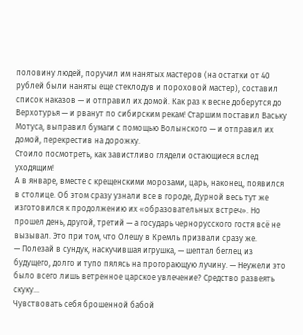половину людей, поручил им нанятых мастеров (на остатки от 40 рублей были наняты еще стеклодув и пороховой мастер), составил список наказов — и отправил их домой. Как раз к весне доберутся до Верхотурья — и рванут по сибирским рекам! Старшим поставил Ваську Мотуса, выправил бумаги с помощью Волынского — и отправил их домой, перекрестив на дорожку.
Стоило посмотреть, как завистливо глядели остающиеся вслед уходящим!
А в январе, вместе с крещенскими морозами, царь, наконец, появился в столице. Об этом сразу узнали все в городе, Дурной весь тут же изготовился к продолжению их «образовательных встреч». Но прошел день, другой, третий — а государь чернорусского гостя всё не вызывал. Это при том, что Олешу в Кремль призвали сразу же.
— Полезай в сундук, наскучившая игрушка, — шептал беглец из будущего, долго и тупо пялясь на прогорающую лучину. — Неужели это было всего лишь ветренное царское увлечение? Средство развеять скуку…
Чувствовать себя брошенной бабой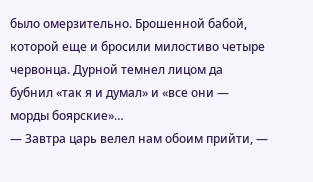было омерзительно. Брошенной бабой, которой еще и бросили милостиво четыре червонца. Дурной темнел лицом да бубнил «так я и думал» и «все они — морды боярские»…
— Завтра царь велел нам обоим прийти, —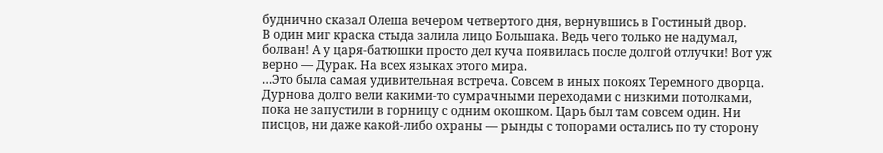буднично сказал Олеша вечером четвертого дня, вернувшись в Гостиный двор.
В один миг краска стыда залила лицо Большака. Ведь чего только не надумал, болван! А у царя-батюшки просто дел куча появилась после долгой отлучки! Вот уж верно — Дурак. На всех языках этого мира.
…Это была самая удивительная встреча. Совсем в иных покоях Теремного дворца. Дурнова долго вели какими-то сумрачными переходами с низкими потолками, пока не запустили в горницу с одним окошком. Царь был там совсем один. Ни писцов, ни даже какой-либо охраны — рынды с топорами остались по ту сторону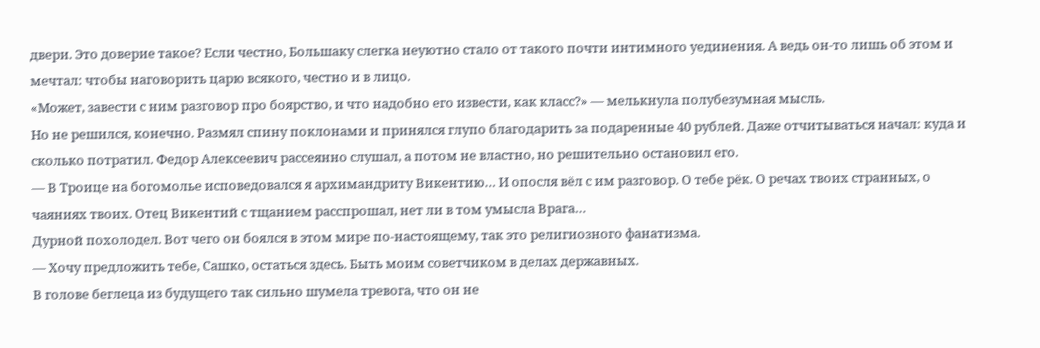двери. Это доверие такое? Если честно, Большаку слегка неуютно стало от такого почти интимного уединения. А ведь он-то лишь об этом и мечтал: чтобы наговорить царю всякого, честно и в лицо.
«Может, завести с ним разговор про боярство, и что надобно его извести, как класс?» — мелькнула полубезумная мысль.
Но не решился, конечно. Размял спину поклонами и принялся глупо благодарить за подаренные 40 рублей. Даже отчитываться начал: куда и сколько потратил. Федор Алексеевич рассеянно слушал, а потом не властно, но решительно остановил его.
— В Троице на богомолье исповедовался я архимандриту Викентию… И опосля вёл с им разговор. О тебе рёк. О речах твоих странных, о чаяниях твоих. Отец Викентий с тщанием расспрошал, нет ли в том умысла Врага…
Дурной похолодел. Вот чего он боялся в этом мире по-настоящему, так это религиозного фанатизма.
— Хочу предложить тебе, Сашко, остаться здесь. Быть моим советчиком в делах державных.
В голове беглеца из будущего так сильно шумела тревога, что он не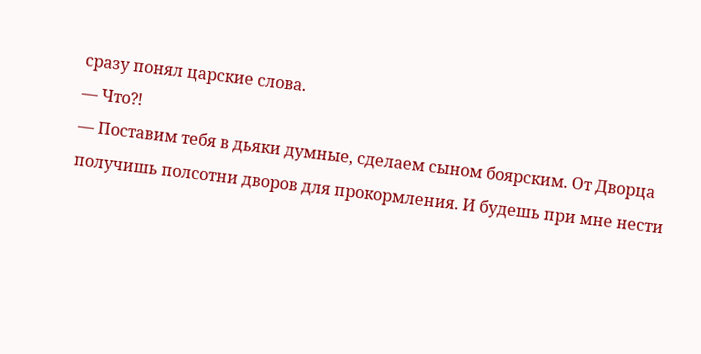сразу понял царские слова.
— Что⁈
— Поставим тебя в дьяки думные, сделаем сыном боярским. От Дворца получишь полсотни дворов для прокормления. И будешь при мне нести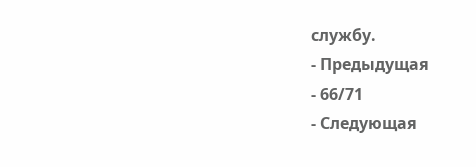службу.
- Предыдущая
- 66/71
- Следующая